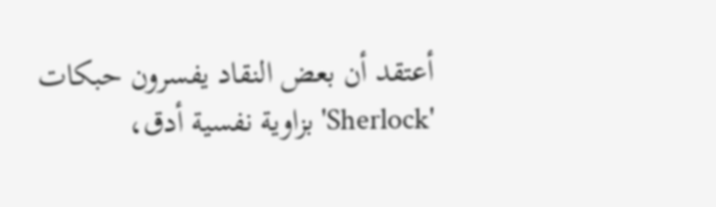أعتقد أن بعض النقاد يفسرون حبكات 'Sherlock' بزاوية نفسية أدق،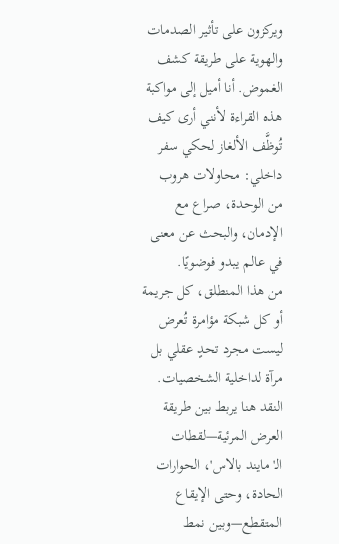ويركزون على تأثير الصدمات والهوية على طريقة كشف الغموض. أنا أميل إلى مواكبة هذه القراءة لأنني أرى كيف تُوظَّف الألغاز لحكي سفر داخلي: محاولات هروب من الوحدة، صراع مع الإدمان، والبحث عن معنى في عالم يبدو فوضويًا.
من هذا المنطلق، كل جريمة أو كل شبكة مؤامرة تُعرض ليست مجرد تحدٍ عقلي بل مرآة لداخلية الشخصيات. النقد هنا يربط بين طريقة العرض المرئية—لقطات الـ'مايند بالاس'، الحوارات الحادة، وحتى الإيقاع المتقطع—وبين نمط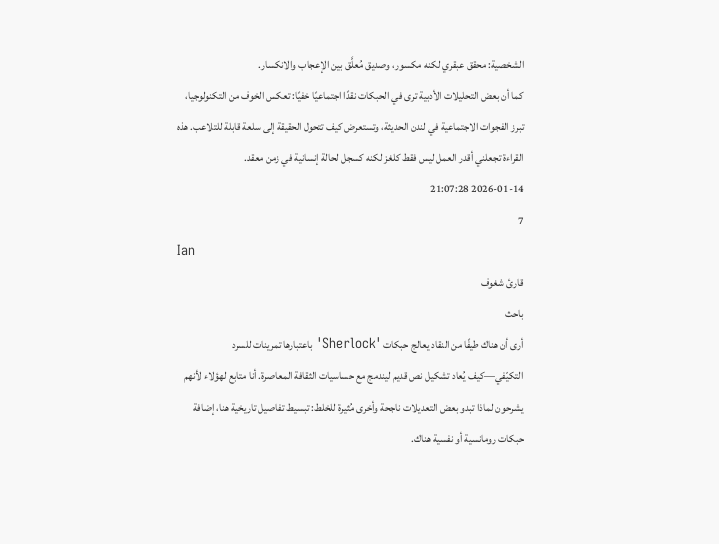الشخصية: محقق عبقري لكنه مكسور، وصديق مُعلَّق بين الإعجاب والانكسار.
كما أن بعض التحليلات الأدبية ترى في الحبكات نقدًا اجتماعيًا خفيًا: تعكس الخوف من التكنولوجيا، تبرز الفجوات الاجتماعية في لندن الحديثة، وتستعرض كيف تتحول الحقيقة إلى سلعة قابلة للتلاعب. هذه القراءة تجعلني أقدر العمل ليس فقط كلغز لكنه كسجل لحالة إنسانية في زمن معقد.
2026-01-14 21:07:28
7
Ian
قارئ شغوف
باحث
أرى أن هناك طيفًا من النقاد يعالج حبكات 'Sherlock' باعتبارها تمرينات للسرد التكيّفي—كيف يُعاد تشكيل نص قديم ليندمج مع حساسيات الثقافة المعاصرة. أنا متابع لهؤلاء لأنهم يشرحون لماذا تبدو بعض التعديلات ناجحة وأخرى مُثيرة للخلط: تبسيط تفاصيل تاريخية هنا، إضافة حبكات رومانسية أو نفسية هناك.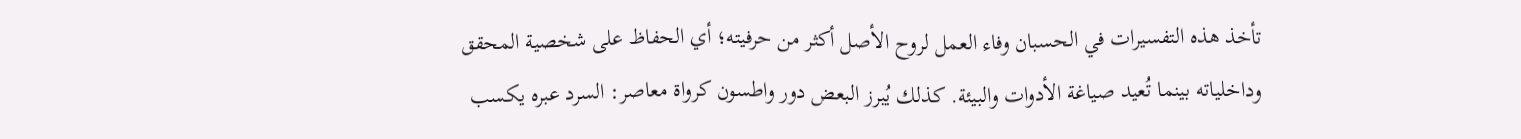تأخذ هذه التفسيرات في الحسبان وفاء العمل لروح الأصل أكثر من حرفيته؛ أي الحفاظ على شخصية المحقق وداخلياته بينما تُعيد صياغة الأدوات والبيئة. كذلك يُبرز البعض دور واطسون كرواة معاصر: السرد عبره يكسب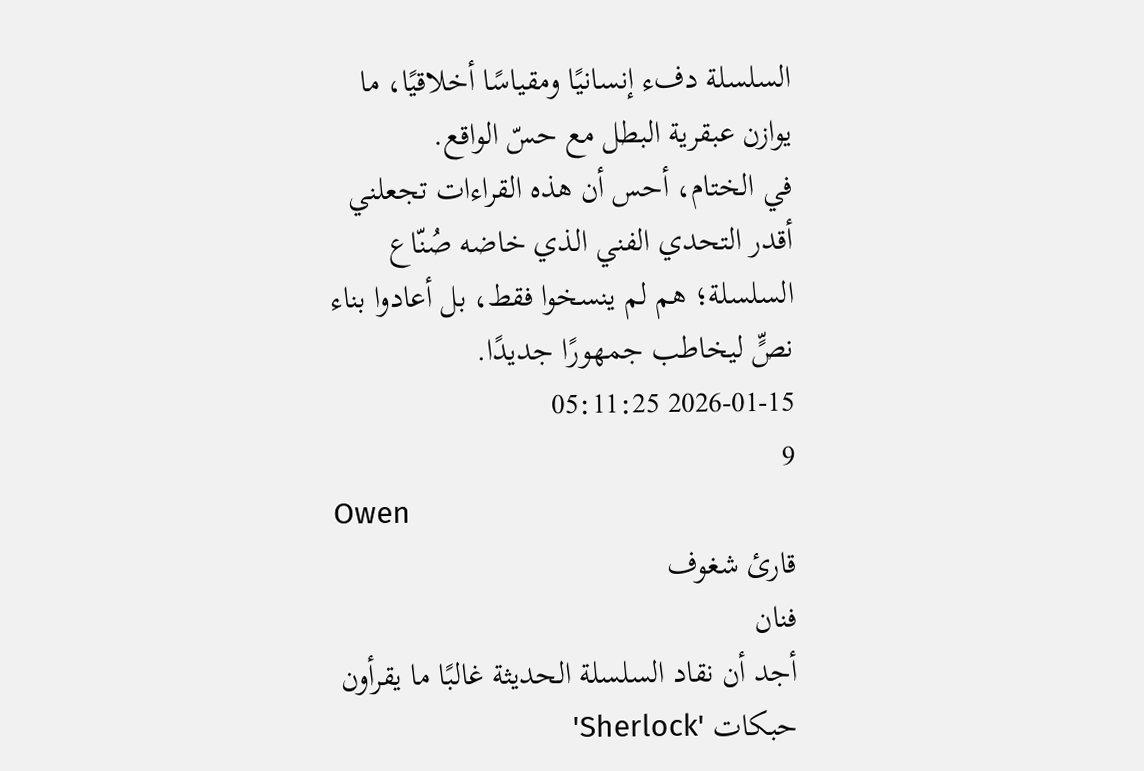السلسلة دفء إنسانيًا ومقياسًا أخلاقيًا، ما يوازن عبقرية البطل مع حسّ الواقع.
في الختام، أحس أن هذه القراءات تجعلني أقدر التحدي الفني الذي خاضه صُنّاع السلسلة؛ هم لم ينسخوا فقط، بل أعادوا بناء نصٍّ ليخاطب جمهورًا جديدًا.
2026-01-15 05:11:25
9
Owen
قارئ شغوف
فنان
أجد أن نقاد السلسلة الحديثة غالبًا ما يقرأون حبكات 'Sherlock'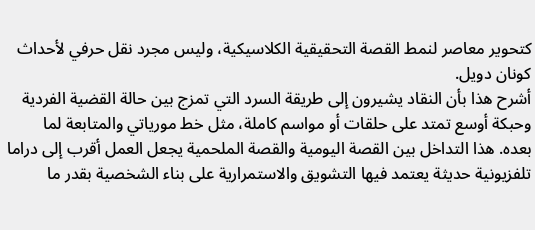كتحوير معاصر لنمط القصة التحقيقية الكلاسيكية، وليس مجرد نقل حرفي لأحداث كونان دويل.
أشرح هذا بأن النقاد يشيرون إلى طريقة السرد التي تمزج بين حالة القضية الفردية وحبكة أوسع تمتد على حلقات أو مواسم كاملة، مثل خط مورياتي والمتابعة لما بعده. هذا التداخل بين القصة اليومية والقصة الملحمية يجعل العمل أقرب إلى دراما تلفزيونية حديثة يعتمد فيها التشويق والاستمرارية على بناء الشخصية بقدر ما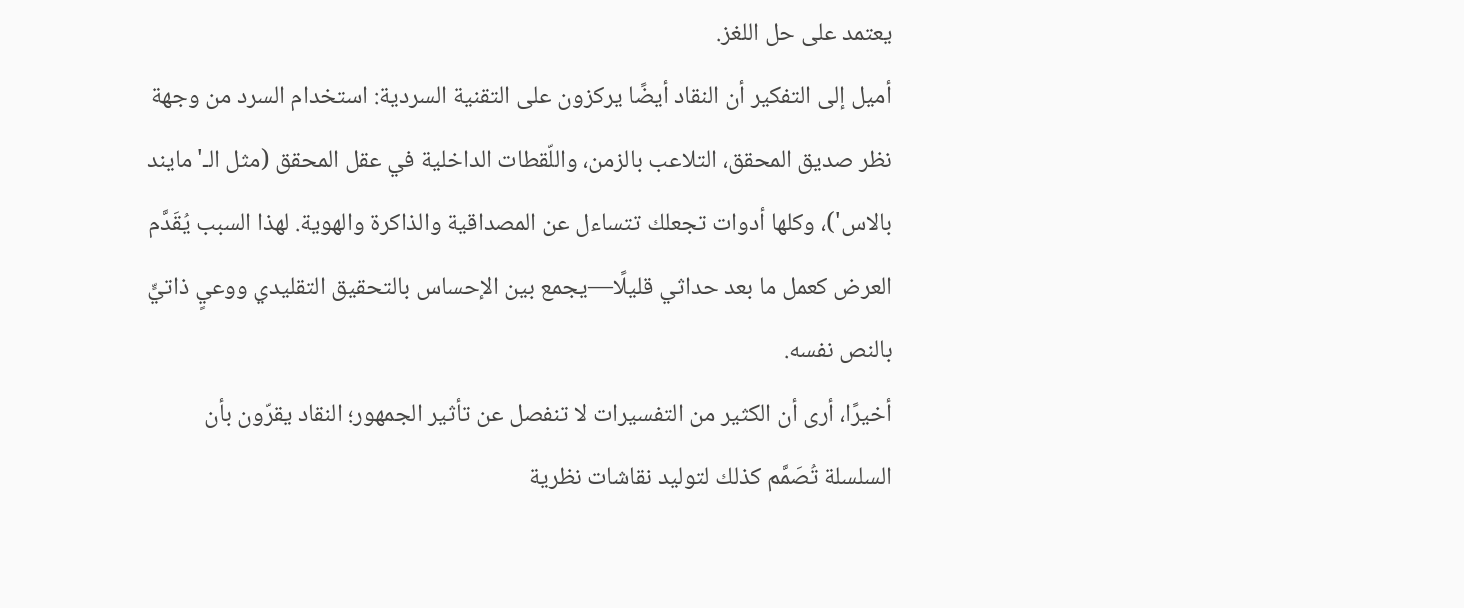يعتمد على حل اللغز.
أميل إلى التفكير أن النقاد أيضًا يركزون على التقنية السردية: استخدام السرد من وجهة نظر صديق المحقق، التلاعب بالزمن، واللّقطات الداخلية في عقل المحقق (مثل الـ'مايند بالاس')، وكلها أدوات تجعلك تتساءل عن المصداقية والذاكرة والهوية. لهذا السبب يُقَدَّم العرض كعمل ما بعد حداثي قليلًا—يجمع بين الإحساس بالتحقيق التقليدي ووعيٍ ذاتيٍّ بالنص نفسه.
أخيرًا، أرى أن الكثير من التفسيرات لا تنفصل عن تأثير الجمهور؛ النقاد يقرّون بأن السلسلة تُصَمَّم كذلك لتوليد نقاشات نظرية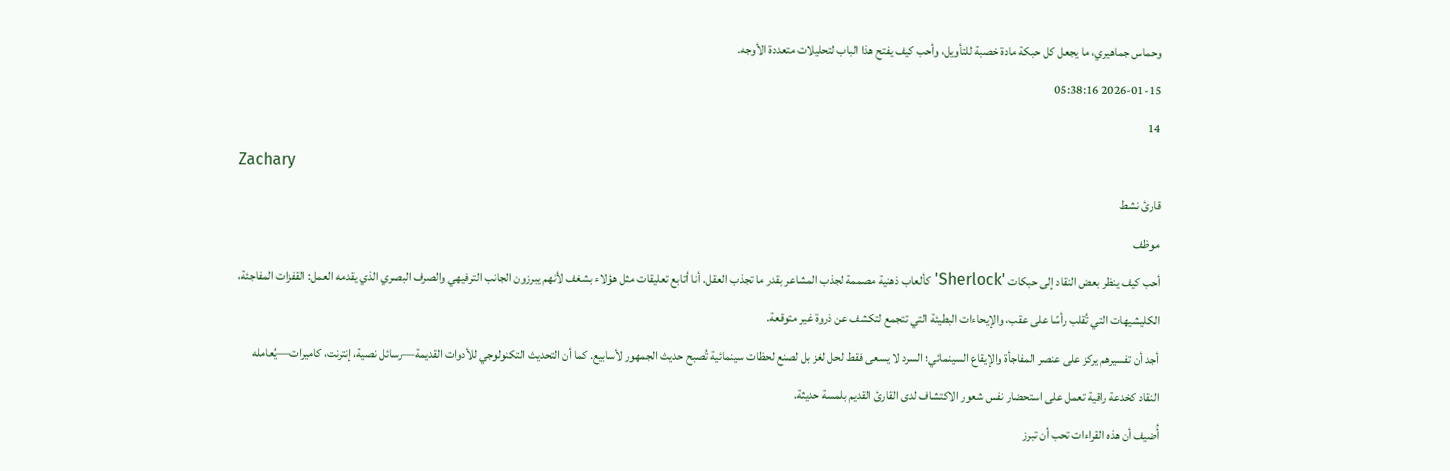وحماس جماهيري، ما يجعل كل حبكة مادة خصبة للتأويل، وأحب كيف يفتح هذا الباب لتحليلات متعددة الأوجه.
2026-01-15 05:38:16
14
Zachary
قارئ نشط
موظف
أحب كيف ينظر بعض النقاد إلى حبكات 'Sherlock' كألعاب ذهنية مصممة لجذب المشاعر بقدر ما تجذب العقل. أنا أتابع تعليقات مثل هؤلاء بشغف لأنهم يبرزون الجانب الترفيهي والصرف البصري الذي يقدمه العمل: القفزات المفاجئة، الكليشيهات التي تُقلب رأسًا على عقب، والإيحاءات البطيئة التي تتجمع لتكشف عن ذروة غير متوقعة.
أجد أن تفسيرهم يركز على عنصر المفاجأة والإيقاع السينمائي؛ السرد لا يسعى فقط لحل لغز بل لصنع لحظات سينمائية تُصبح حديث الجمهور لأسابيع. كما أن التحديث التكنولوجي للأدوات القديمة—رسائل نصية، إنترنت، كاميرات—يُعامله النقاد كخدعة راقية تعمل على استحضار نفس شعور الاكتشاف لدى القارئ القديم بلمسة حديثة.
أُضيف أن هذه القراءات تحب أن تبرز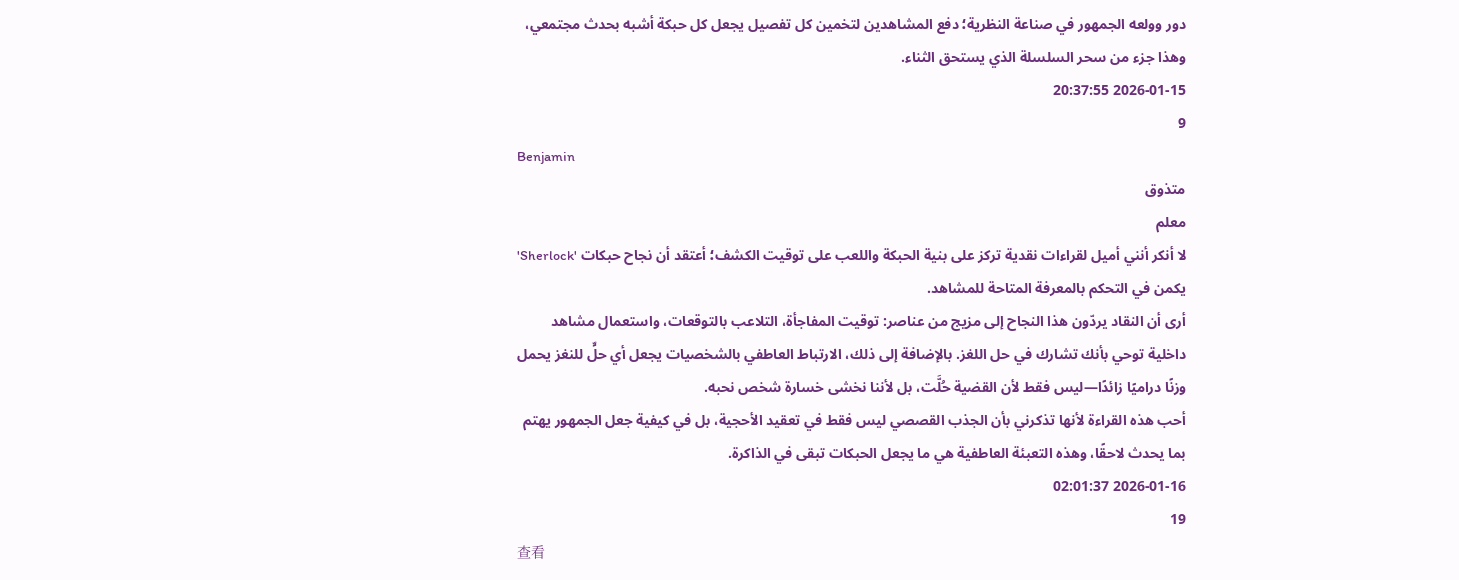دور وولعه الجمهور في صناعة النظرية؛ دفع المشاهدين لتخمين كل تفصيل يجعل كل حبكة أشبه بحدث مجتمعي، وهذا جزء من سحر السلسلة الذي يستحق الثناء.
2026-01-15 20:37:55
9
Benjamin
متذوق
معلم
لا أنكر أنني أميل لقراءات نقدية تركز على بنية الحبكة واللعب على توقيت الكشف؛ أعتقد أن نجاح حبكات 'Sherlock' يكمن في التحكم بالمعرفة المتاحة للمشاهد.
أرى أن النقاد يردّون هذا النجاح إلى مزيج من عناصر: توقيت المفاجأة، التلاعب بالتوقعات، واستعمال مشاهد داخلية توحي بأنك تشارك في حل اللغز. بالإضافة إلى ذلك، الارتباط العاطفي بالشخصيات يجعل أي حلٍّ للنغز يحمل وزنًا دراميًا زائدًا—ليس فقط لأن القضية حُلَّت، بل لأننا نخشى خسارة شخص نحبه.
أحب هذه القراءة لأنها تذكرني بأن الجذب القصصي ليس فقط في تعقيد الأحجية، بل في كيفية جعل الجمهور يهتم بما يحدث لاحقًا، وهذه التعبئة العاطفية هي ما يجعل الحبكات تبقى في الذاكرة.
2026-01-16 02:01:37
19
查看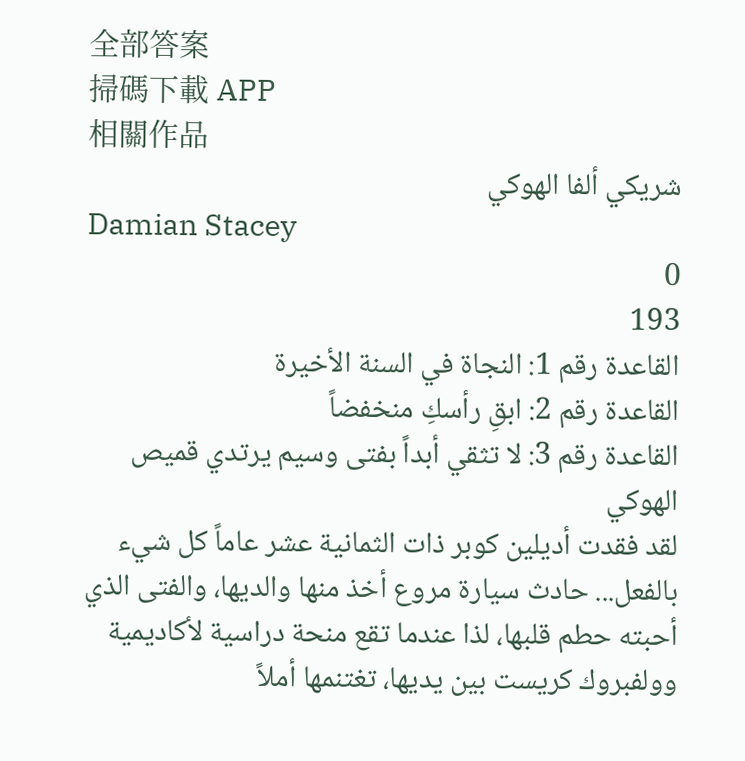全部答案
掃碼下載 APP
相關作品
شريكي ألفا الهوكي
Damian Stacey
0
193
القاعدة رقم 1: النجاة في السنة الأخيرة
القاعدة رقم 2: ابقِ رأسكِ منخفضاً
القاعدة رقم 3: لا تثقي أبداً بفتى وسيم يرتدي قميص الهوكي
لقد فقدت أديلين كوبر ذات الثمانية عشر عاماً كل شيء بالفعل... حادث سيارة مروع أخذ منها والديها، والفتى الذي أحبته حطم قلبها، لذا عندما تقع منحة دراسية لأكاديمية وولفبروك كريست بين يديها، تغتنمها أملاً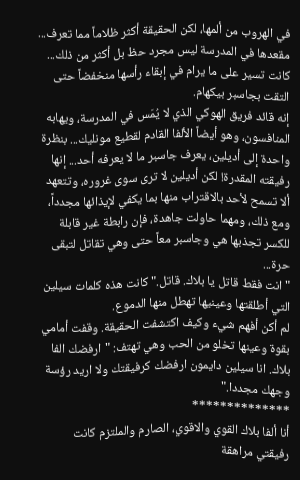في الهروب من ألمها، لكن الحقيقة أكثر ظلاماً مما تعرف... مقعدها في المدرسة ليس مجرد حظ بل أكثر من ذلك... كانت تسير على ما يرام في إبقاء رأسها منخفضاً حتى التقت بجاسبر بيكهام.
إنه قائد فريق الهوكي الذي لا يُمَس في المدرسة، ويهابه المنافسون، وهو أيضاً الألفا القادم لقطيع مونليك... بنظرة واحدة إلى أديلين، يعرف جاسبر ما لا يعرفه أحد... إنها رفيقته المقدرة! لكن أديلين لا ترى سوى غروره، وتتعهد ألا تسمح لأحد بالاقتراب منها بما يكفي لإيذائها مجدداً، ومع ذلك، ومهما حاولت جاهدة، فإن رابطة غير قابلة للكسر تجذبها هي وجاسبر معاً حتى وهي تقاتل لتبقى حرة...
"انت فقط قاتل يا بلاك. قاتل." كانت هذه كلمات سيلين التي أطلقتها وعينيها تهطل منها الدموع.
لم أكن أفهم شيء وكيف اكتشفت الحقيقة. وقفت أمامي بقوة وعينها تخلو من الحب وهي تهتف: "ارفضك الفا بلاك. انا سيلين دايمون ارفضك كرفيقتك ولا اريد رؤسة وجهك مجددا."
**************
أنا ألفا بلاك القوي والاقوي، الصارم والملتزم كانت رفيقتي مراهقة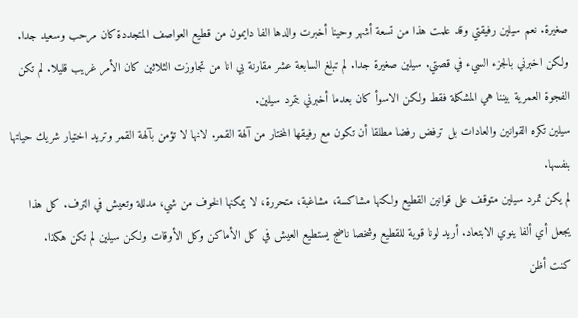صغيرة. نعم سيلين رفيقتي وقد علمت هذا من تسعة أشهر وحينا أخبرت والدها الفا دايمون من قطيع العواصف المتجددة كان مرحب وسعيد جدا. ولكن اخبرني بالجزء السيء في قصتي. سيلين صغيرة جدا. لم تبلغ السابعة عشر مقارنة بي انا من تجاوزت الثلاثين كان الأمر غريب قليلا. لم تكن الفجوة العمرية بيننا هي المشكلة فقط ولكن الاسوأ كان بعدما أخبرني بتمرد سيلين.
سيلين تكره القوانين والعادات بل ترفض رفضا مطلقا أن تكون مع رفيقها المختار من آلهة القمر. لانها لا تؤمن بآلهة القمر وتريد اختيار شريك حياتها بنفسها.
لم يكن تمرد سيلين متوقف على قوانين القطيع ولكنها مشاكسة، مشاغبة، متحررة، لا يمكنها الخوف من شي، مدللة وتعيش في الترف. كل هذا يجعل أي ألفا ينوي الابتعاد. أريد لونا قوية للقطيع وشخصا ناضج يستطيع العيش في كل الأماكن وكل الأوقات ولكن سيلين لم تكن هكذا.
كنت أظن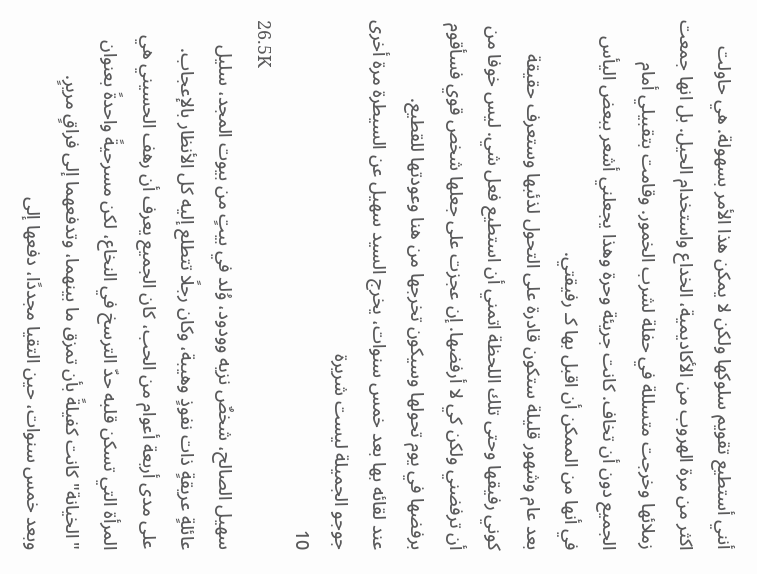أنني أستطيع تقويم سلوكها ولكن لا يمكن هذا الأمر بسهولة. هي حاولت اكثر من مرة الهروب من الأكاديمية، الخداع واستخدام الحيل. بل انها جمعت زملائها وخرجت متسللة في حفلة لشرب الخمور. وقامت بتقبيلي أمام الجميع دون أن تخاف. كانت جريئة وحرة وهذا يجعلني أشعر ببعض اليأس في أنها من الممكن أن اقبل بها كـ رفيقتي.
بعد عام وشهور قليلة ستكون قادرة على التحول لذئبها وستعرف حقيقة كوني رفيقها وحتى تلك اللحظة اتمني أن استطيع فعل شي. ليس خوفا من أن ترفضني ولكن كي لا أرفضها. إن عجزت على جعلها شخص قوي فسأقوم برفضها في يوم تحولها وسيكون تخرجها من هنا وعودتها للقطيع.
عند لقائه بها بعد خمس سنوات، يخرج السيد سهيل عن السيطرة مرة أخرى
جوجو الجميلة ليست شريرة
10
26.5K
سهيل الصالح، شخصٌ نزيه وودود، وُلد في بيتٍ من بيوت المجد، سليل عائلةٍ عريقةٍ ذات نفوذٍ وهيبة، وكان رجلًا تتطلع إليه كل الأنظار بالإعجاب.
على مدى أربعة أعوام من الحب، كان الجميع يعرف أن رهف الحسيني هي المرأة التي تسكن قلبه حدّ الترسخ في النخاع، لكن مسرحيةً واحدةً بعنوان "الخيانة" كانت كفيلةً بأن تمزق ما بينهما، وتدفعهما إلى فراقٍ مريرٍ.
وبعد خمس سنوات، حين التقيا مجددًا، دفعها إلى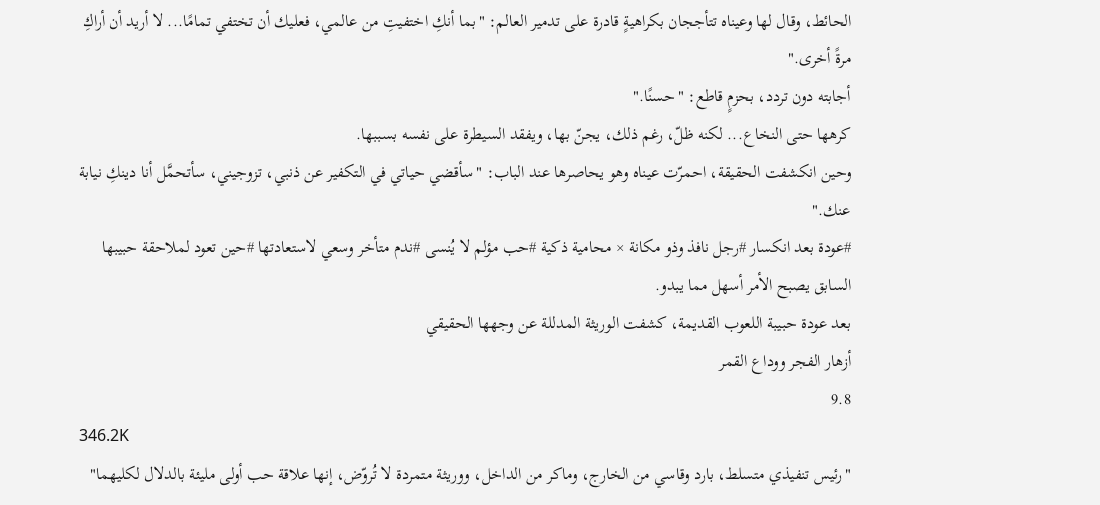الحائط، وقال لها وعيناه تتأججان بكراهيةٍ قادرة على تدمير العالم: "بما أنكِ اختفيتِ من عالمي، فعليك أن تختفي تمامًا... لا أريد أن أراكِ مرةً أخرى."
أجابته دون تردد، بحزمٍ قاطع: "حسنًا."
كرهها حتى النخاع... لكنه ظلّ، رغم ذلك، يجنّ بها، ويفقد السيطرة على نفسه بسببها.
وحين انكشفت الحقيقة، احمرّت عيناه وهو يحاصرها عند الباب: "سأقضي حياتي في التكفير عن ذنبي، تزوجيني، سأتحمَّل أنا دينكِ نيابة عنك."
#عودة بعد انكسار #رجل نافذ وذو مكانة × محامية ذكية #حب مؤلم لا يُنسى #ندم متأخر وسعي لاستعادتها #حين تعود لملاحقة حبيبها السابق يصبح الأمر أسهل مما يبدو.
بعد عودة حبيبة اللعوب القديمة، كشفت الوريثة المدللة عن وجهها الحقيقي
أزهار الفجر ووداع القمر
9.8
346.2K
"رئيس تنفيذي متسلط، بارد وقاسي من الخارج، وماكر من الداخل، ووريثة متمردة لا تُروّض، إنها علاقة حب أولى مليئة بالدلال لكليهما"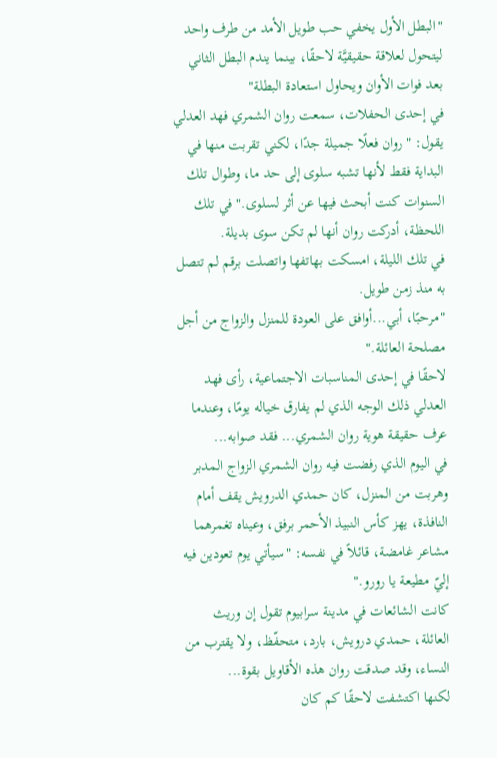"البطل الأول يخفي حب طويل الأمد من طرف واحد ليتحول لعلاقة حقيقيَّة لاحقًا، بينما يندم البطل الثاني بعد فوات الأوان ويحاول استعادة البطلة"
في إحدى الحفلات، سمعت روان الشمري فهد العدلي يقول: "روان فعلًا جميلة جدًا، لكني تقربت منها في البداية فقط لأنها تشبه سلوى إلى حد ما، وطوال تلك السنوات كنت أبحث فيها عن أثر لسلوى." في تلك اللحظة، أدركت روان أنها لم تكن سوى بديلة.
في تلك الليلة، امسكت بهاتفها واتصلت برقم لم تتصل به منذ زمن طويل.
"مرحبًا، أبي...أوافق على العودة للمنزل والزواج من أجل مصلحة العائلة."
لاحقًا في إحدى المناسبات الاجتماعية، رأى فهد العدلي ذلك الوجه الذي لم يفارق خياله يومًا، وعندما عرف حقيقة هوية روان الشمري... فقد صوابه...
في اليوم الذي رفضت فيه روان الشمري الزواج المدبر وهربت من المنزل، كان حمدي الدرويش يقف أمام النافذة، يهز كأس النبيذ الأحمر برفق، وعيناه تغمرهما مشاعر غامضة، قائلاً في نفسه: "سيأتي يوم تعودين فيه إليّ مطيعة يا رورو."
كانت الشائعات في مدينة سرابيوم تقول إن وريث العائلة، حمدي درويش، بارد، متحفّظ، ولا يقترب من النساء، وقد صدقت روان هذه الأقاويل بقوة...
لكنها اكتشفت لاحقًا كم كان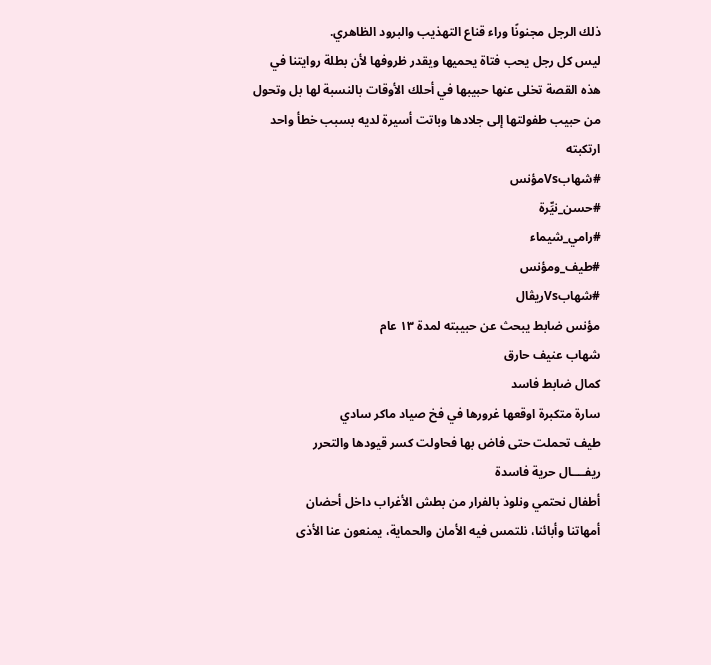ذلك الرجل مجنونًا وراء قناع التهذيب والبرود الظاهري.
ليس كل رجل يحب فتاة يحميها ويقدر ظروفها لأن بطلة روايتنا في هذه القصة تخلى عنها حبيبها في أحلك الأوقات بالنسبة لها بل وتحول من حبيب طفولتها إلى جلادها وباتت أسيرة لديه بسبب خطأ واحد ارتكبته
#شهابVsمؤنس
#حسن_نيِّرة
#رامي_شيماء
#طيف_ومؤنس
#شهابVsريڤال
مؤنس ضابط يبحث عن حبيبته لمدة ١٣ عام
شهاب عنيف حارق
كمال ضابط فاسد
سارة متكبرة اوقعها غرورها في فخ صياد ماكر سادي
طيف تحملت حتى فاض بها فحاولت كسر قيودها والتحرر
ريفــــال حرية فاسدة
أطفال نحتمي ونلوذ بالفرار من بطش الأغراب داخل أحضان
أمهاتنا وأبائنا، نلتمس فيه الأمان والحماية، يمنعون عنا الأذى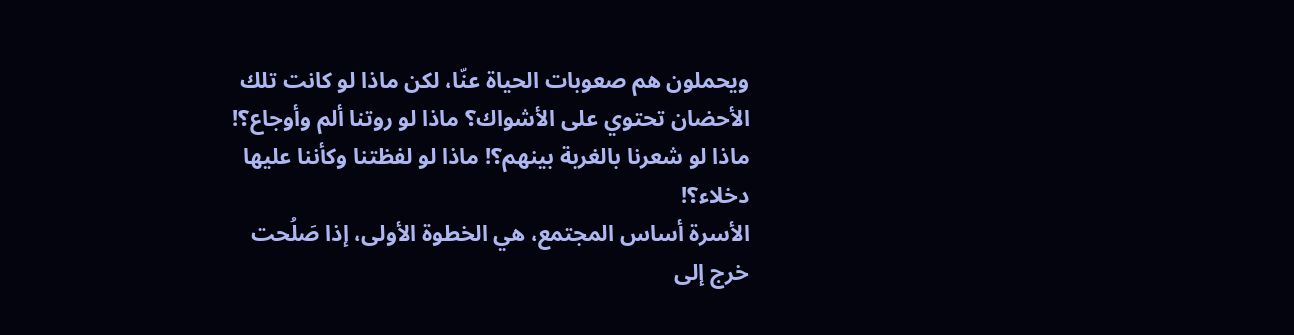ويحملون هم صعوبات الحياة عنّا، لكن ماذا لو كانت تلك الأحضان تحتوي على الأشواك؟ ماذا لو روتنا ألم وأوجاع؟! ماذا لو شعرنا بالغربة بينهم؟! ماذا لو لفظتنا وكأننا عليها دخلاء؟!
الأسرة أساس المجتمع، هي الخطوة الأولى، إذا صَلُحت خرج إلى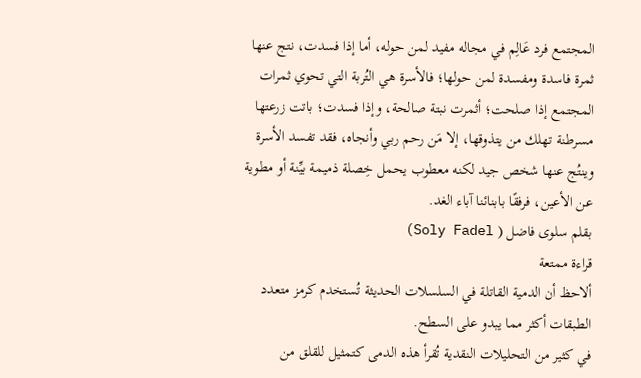المجتمع فرد عَالِم في مجاله مفيد لمن حوله، أما إذا فسدت، نتج عنها ثمرة فاسدة ومفسدة لمن حولها؛ فالأسرة هي التُربة التي تحوي ثمرات المجتمع إذا صلحت؛ أثمرت نبتة صالحة، وإذا فسدت؛ باتت زرعتها مسرطنة تهلك من يتذوقها، إلا مَن رحم ربي وأنجاه، فقد تفسد الأسرة وينتُج عنها شخص جيد لكنه معطوب يحمل خِصلة ذميمة بيِّنة أو مطوية عن الأعين، فرفقًا بابنائنا آباء الغد.
بقلم سلوى فاضل ( Soly Fadel)
قراءة ممتعة
ألاحظ أن الدمية القاتلة في السلسلات الحديثة تُستخدم كرمز متعدد الطبقات أكثر مما يبدو على السطح.
في كثير من التحليلات النقدية تُقرأ هذه الدمى كتمثيل للقلق من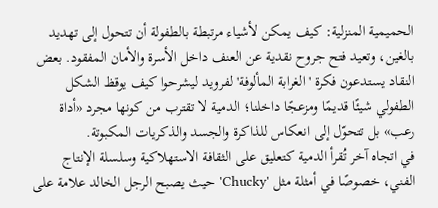الحميمية المنزلية: كيف يمكن لأشياء مرتبطة بالطفولة أن تتحول إلى تهديد بالغين، وتعيد فتح جروح نقدية عن العنف داخل الأسرة والأمان المفقود. بعض النقاد يستدعون فكرة 'الغرابة المألوفة' لفرويد ليشرحوا كيف يوقظ الشكل الطفولي شيئًا قديمًا ومزعجًا داخلنا؛ الدمية لا تقترب من كونها مجرد «أداة رعب» بل تتحوّل إلى انعكاس للذاكرة والجسد والذكريات المكبوتة.
في اتجاه آخر تُقرأ الدمية كتعليق على الثقافة الاستهلاكية وسلسلة الإنتاج الفني، خصوصًا في أمثلة مثل 'Chucky' حيث يصبح الرجل الخالد علامة على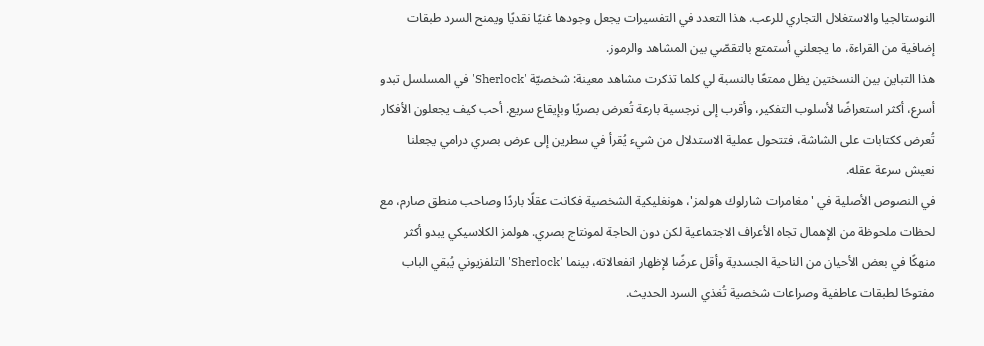النوستالجيا والاستغلال التجاري للرعب. هذا التعدد في التفسيرات يجعل وجودها غنيًا نقديًا ويمنح السرد طبقات إضافية من القراءة، ما يجعلني أستمتع بالتقصّي بين المشاهد والرموز.
هذا التباين بين النسختين يظل ممتعًا بالنسبة لي كلما تذكرت مشاهد معينة: شخصيّة 'Sherlock' في المسلسل تبدو أسرع، أكثر استعراضًا لأسلوب التفكير، وأقرب إلى نرجسية بارعة تُعرض بصريًا وبإيقاع سريع. أحب كيف يجعلون الأفكار تُعرض ككتابات على الشاشة، فتتحول عملية الاستدلال من شيء يُقرأ في سطرين إلى عرض بصري درامي يجعلنا نعيش سرعة عقله.
في النصوص الأصلية في 'مغامرات شارلوك هولمز'، هونغليكية الشخصية فكانت عقلًا باردًا وصاحب منطق صارم، مع لحظات ملحوظة من الإهمال تجاه الأعراف الاجتماعية لكن دون الحاجة لمونتاج بصري. هولمز الكلاسيكي يبدو أكثر منهكًا في بعض الأحيان من الناحية الجسدية وأقل عرضًا لإظهار انفعالاته، بينما 'Sherlock' التلفزيوني يُبقي الباب مفتوحًا لطبقات عاطفية وصراعات شخصية تُغذي السرد الحديث.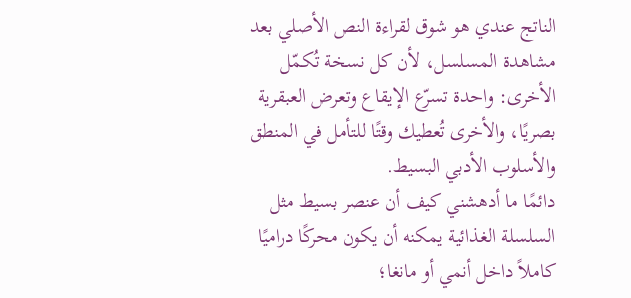الناتج عندي هو شوق لقراءة النص الأصلي بعد مشاهدة المسلسل، لأن كل نسخة تُكمّل الأخرى: واحدة تسرّع الإيقاع وتعرض العبقرية بصريًا، والأخرى تُعطيك وقتًا للتأمل في المنطق والأسلوب الأدبي البسيط.
دائمًا ما أدهشني كيف أن عنصر بسيط مثل السلسلة الغذائية يمكنه أن يكون محركًا دراميًا كاملاً داخل أنمي أو مانغا؛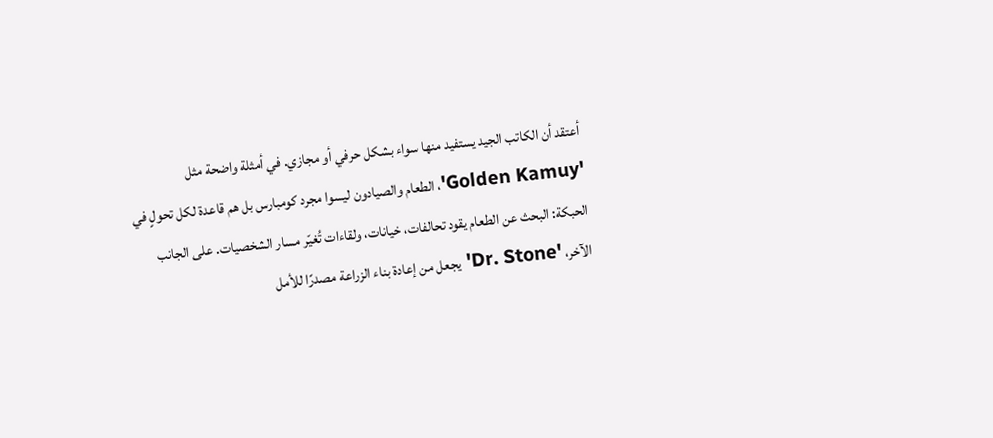أعتقد أن الكاتب الجيد يستفيد منها سواء بشكل حرفي أو مجازي. في أمثلة واضحة مثل 'Golden Kamuy'، الطعام والصيادون ليسوا مجرد كومبارس بل هم قاعدة لكل تحولٍ في الحبكة: البحث عن الطعام يقود تحالفات، خيانات، ولقاءات تُغيّر مسار الشخصيات. على الجانب الآخر، 'Dr. Stone' يجعل من إعادة بناء الزراعة مصدرًا للأمل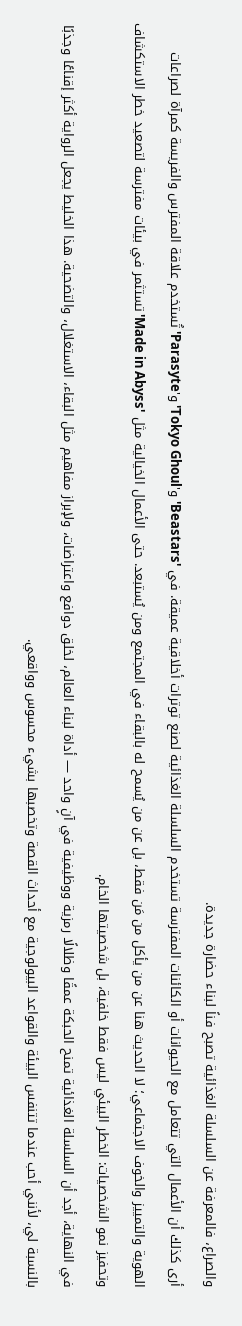والصراع، فالمعرفة عن السلسلة الغذائية تصبح فناً لبناء حضارة جديدة.
أرى كذلك أن الأعمال التي تتعامل مع الحيوانات أو الكائنات المفترسة تستخدم السلسلة الغذائية لصنع توترات أخلاقية عميقة. في 'Beastars' و'Tokyo Ghoul' و'Parasyte' تُستخدم علاقة المفترس والفريسة كمرآة لصراعات الهوية والتمييز والخوف الاجتماعي؛ لا الحديث هنا عن من يأكل من مَن فقط، بل عن من يُسمح له بالبقاء في المجتمع ومن يُستبعد. حتى الأعمال الخيالية مثل 'Made in Abyss' تستثمر في بيئات مفترسة لتصعيد خطر الاستكشاف وتحفيز نمو الشخصيات: الخطر البيئي ليس فقط خلفية، بل شخصيتها الخام.
في النهاية، أجد أن السلسلة الغذائية تمنح الحبكة عمقًا وظلالًا رمزية ووظيفية في آنٍ واحد — أداة لبناء العالم، لخلق دوافع واعتراضات، ولإبراز مفاهيم مثل البقاء، الاستغلال، والتضحية. هذا الخليط يجعل الرواية أكثر إقناعًا وجذبًا بالنسبة لي، لأنني أحب عندما تتنفس البيئة والقواعد البيولوجية مع أحداث القصة وتخصبها بشيء محسوس وواقعي.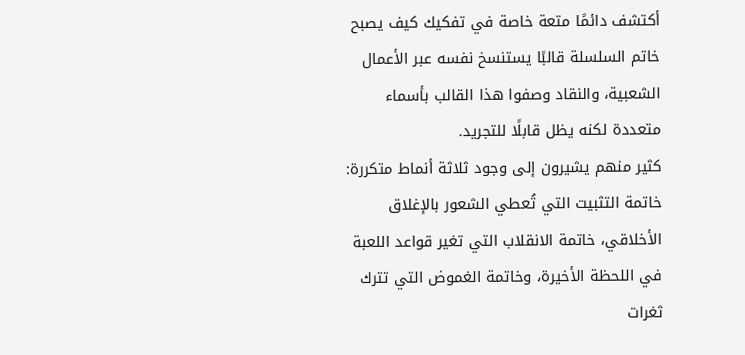أكتشف دائمًا متعة خاصة في تفكيك كيف يصبح خاتم السلسلة قالبًا يستنسخ نفسه عبر الأعمال الشعبية، والنقاد وصفوا هذا القالب بأسماء متعددة لكنه يظل قابلًا للتجريد.
كثير منهم يشيرون إلى وجود ثلاثة أنماط متكررة: خاتمة التثبيت التي تُعطي الشعور بالإغلاق الأخلاقي، خاتمة الانقلاب التي تغير قواعد اللعبة في اللحظة الأخيرة، وخاتمة الغموض التي تترك ثغرات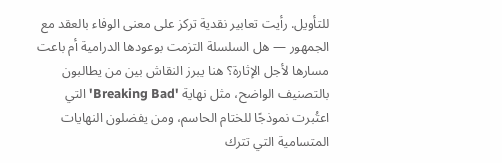للتأويل. رأيت تعابير نقدية تركز على معنى الوفاء بالعقد مع الجمهور — هل السلسلة التزمت بوعودها الدرامية أم باعت مسارها لأجل الإثارة؟ هنا يبرز النقاش بين من يطالبون بالتصنيف الواضح، مثل نهاية 'Breaking Bad' التي اعتُبرت نموذجًا للختام الحاسم، ومن يفضلون النهايات المتسامية التي تترك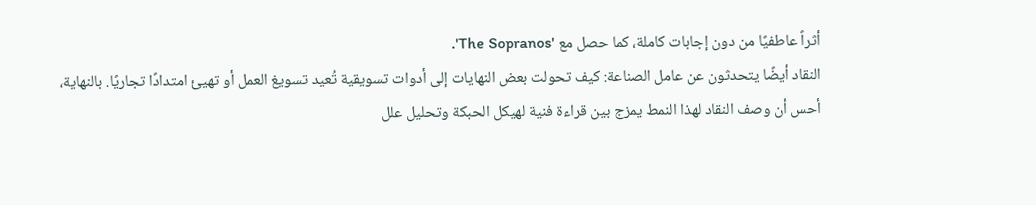أثراً عاطفيًا من دون إجابات كاملة، كما حصل مع 'The Sopranos'.
النقاد أيضًا يتحدثون عن عامل الصناعة: كيف تحولت بعض النهايات إلى أدوات تسويقية تُعيد تسويغ العمل أو تهيئ امتدادًا تجاريًا. بالنهاية، أحس أن وصف النقاد لهذا النمط يمزج بين قراءة فنية لهيكل الحبكة وتحليل علل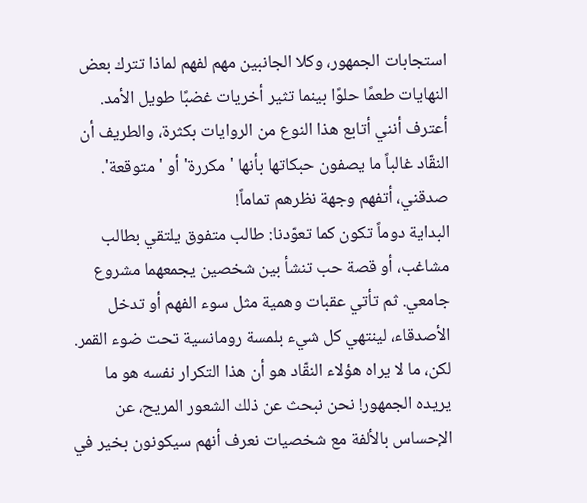استجابات الجمهور، وكلا الجانبين مهم لفهم لماذا تترك بعض النهايات طعمًا حلوًا بينما تثير أخريات غضبًا طويل الأمد.
أعترف أنني أتابع هذا النوع من الروايات بكثرة، والطريف أن النقّاد غالباً ما يصفون حبكاتها بأنها 'مكررة' أو 'متوقعة'. صدقني، أتفهم وجهة نظرهم تماماً!
البداية دوماً تكون كما تعوّدنا: طالب متفوق يلتقي بطالب مشاغب، أو قصة حب تنشأ بين شخصين يجمعهما مشروع جامعي. ثم تأتي عقبات وهمية مثل سوء الفهم أو تدخل الأصدقاء، لينتهي كل شيء بلمسة رومانسية تحت ضوء القمر.
لكن، ما لا يراه هؤلاء النقّاد هو أن هذا التكرار نفسه هو ما يريده الجمهور! نحن نبحث عن ذلك الشعور المريح، عن الإحساس بالألفة مع شخصيات نعرف أنهم سيكونون بخير في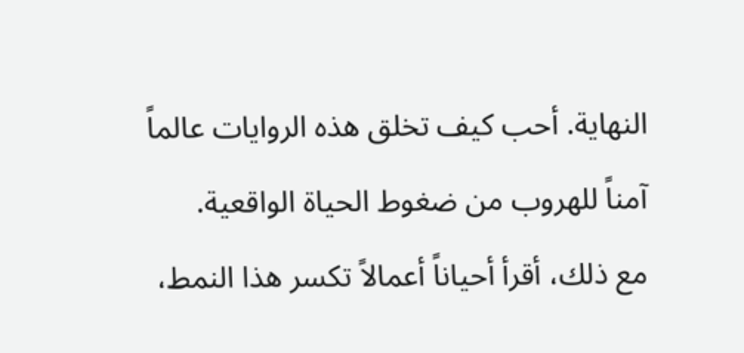النهاية. أحب كيف تخلق هذه الروايات عالماً آمناً للهروب من ضغوط الحياة الواقعية.
مع ذلك، أقرأ أحياناً أعمالاً تكسر هذا النمط،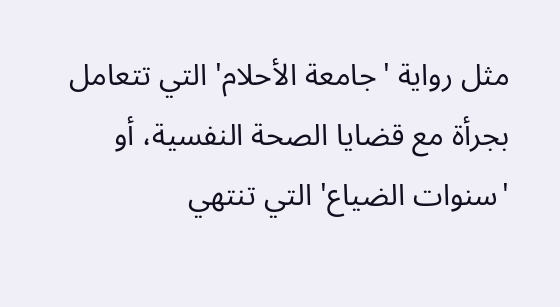مثل رواية 'جامعة الأحلام' التي تتعامل بجرأة مع قضايا الصحة النفسية، أو 'سنوات الضياع' التي تنتهي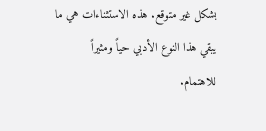بشكل غير متوقع. هذه الاستثناءات هي ما يبقي هذا النوع الأدبي حياً ومثيراً للاهتمام.